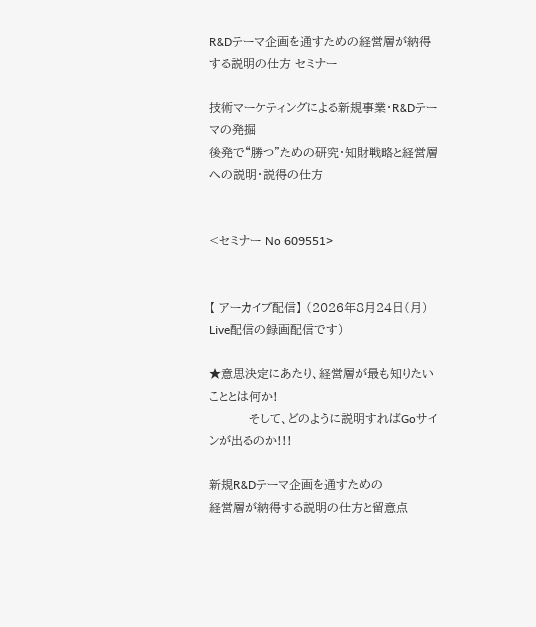R&Dテーマ企画を通すための経営層が納得する説明の仕方 セミナー

技術マーケティングによる新規事業・R&Dテーマの発掘
後発で“勝つ”ための研究・知財戦略と経営層への説明・説得の仕方


<セミナー No 609551>


【 アーカイブ配信】 (2026年8月24日(月) Live配信の録画配信です)

★意思決定にあたり、経営層が最も知りたいこととは何か!
          そして、どのように説明すればGoサインが出るのか!!!

新規R&Dテーマ企画を通すための
経営層が納得する説明の仕方と留意点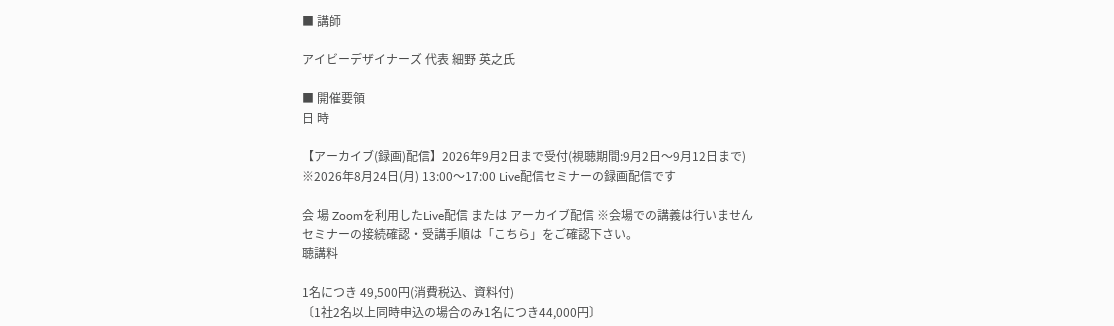■ 講師

アイビーデザイナーズ 代表 細野 英之氏

■ 開催要領
日 時

【アーカイブ(録画)配信】2026年9月2日まで受付(視聴期間:9月2日〜9月12日まで)
※2026年8月24日(月) 13:00〜17:00 Live配信セミナーの録画配信です

会 場 Zoomを利用したLive配信 または アーカイブ配信 ※会場での講義は行いません
セミナーの接続確認・受講手順は「こちら」をご確認下さい。
聴講料

1名につき 49,500円(消費税込、資料付)
〔1社2名以上同時申込の場合のみ1名につき44,000円〕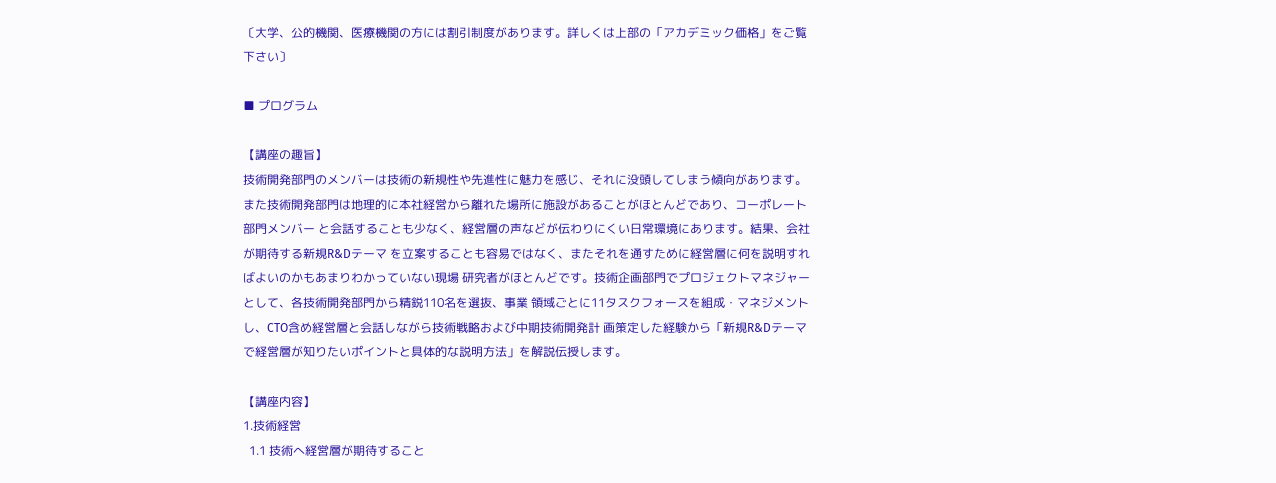〔大学、公的機関、医療機関の方には割引制度があります。詳しくは上部の「アカデミック価格」をご覧下さい〕

■ プログラム

【講座の趣旨】
技術開発部門のメンバーは技術の新規性や先進性に魅力を感じ、それに没頭してしまう傾向があります。 また技術開発部門は地理的に本社経営から離れた場所に施設があることがほとんどであり、コーポレート部門メンバー と会話することも少なく、経営層の声などが伝わりにくい日常環境にあります。結果、会社が期待する新規R&Dテーマ を立案することも容易ではなく、またそれを通すために経営層に何を説明すればよいのかもあまりわかっていない現場 研究者がほとんどです。技術企画部門でプロジェクトマネジャーとして、各技術開発部門から精鋭110名を選抜、事業 領域ごとに11タスクフォースを組成・マネジメントし、CTO含め経営層と会話しながら技術戦略および中期技術開発計 画策定した経験から「新規R&Dテーマで経営層が知りたいポイントと具体的な説明方法」を解説伝授します。

【講座内容】
1.技術経営
  1.1 技術へ経営層が期待すること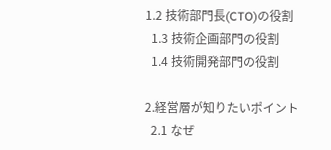1.2 技術部門長(CTO)の役割
  1.3 技術企画部門の役割
  1.4 技術開発部門の役割

2.経営層が知りたいポイント
  2.1 なぜ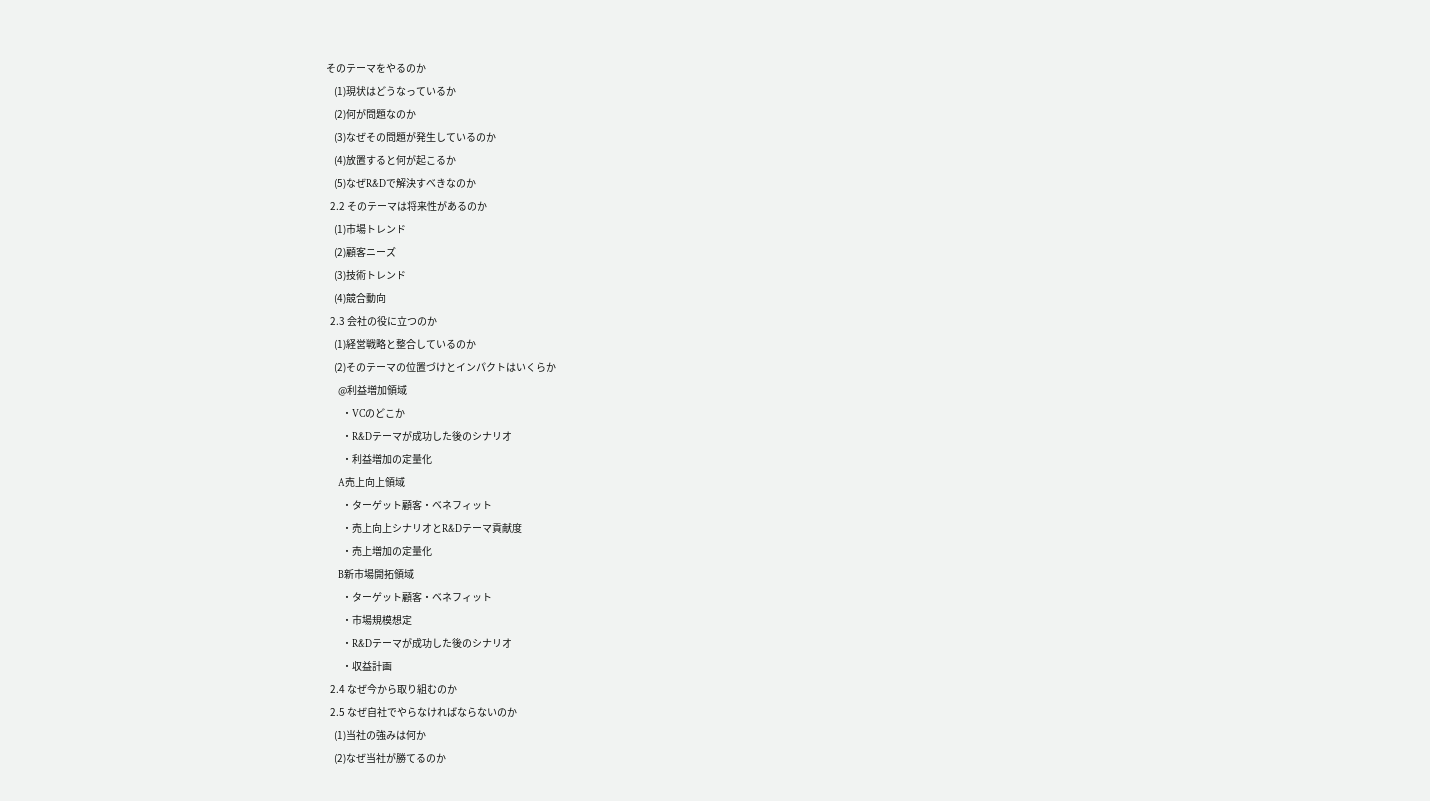そのテーマをやるのか
    (1)現状はどうなっているか
    (2)何が問題なのか
    (3)なぜその問題が発生しているのか
    (4)放置すると何が起こるか
    (5)なぜR&Dで解決すべきなのか
  2.2 そのテーマは将来性があるのか
    (1)市場トレンド
    (2)顧客ニーズ
    (3)技術トレンド
    (4)競合動向
  2.3 会社の役に立つのか
    (1)経営戦略と整合しているのか
    (2)そのテーマの位置づけとインパクトはいくらか
      @利益増加領域
        ・VCのどこか
        ・R&Dテーマが成功した後のシナリオ
        ・利益増加の定量化
      A売上向上領域
        ・ターゲット顧客・ベネフィット
        ・売上向上シナリオとR&Dテーマ貢献度
        ・売上増加の定量化
      B新市場開拓領域
        ・ターゲット顧客・ベネフィット
        ・市場規模想定
        ・R&Dテーマが成功した後のシナリオ
        ・収益計画
  2.4 なぜ今から取り組むのか
  2.5 なぜ自社でやらなければならないのか
    (1)当社の強みは何か
    (2)なぜ当社が勝てるのか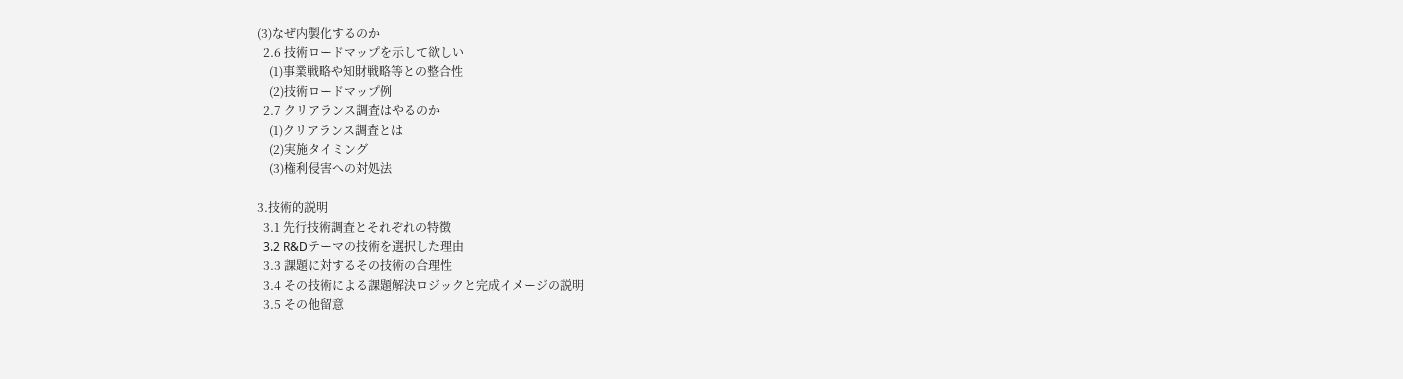(3)なぜ内製化するのか
  2.6 技術ロードマップを示して欲しい
    (1)事業戦略や知財戦略等との整合性
    (2)技術ロードマップ例
  2.7 クリアランス調査はやるのか
    (1)クリアランス調査とは
    (2)実施タイミング
    (3)権利侵害への対処法

3.技術的説明
  3.1 先行技術調査とそれぞれの特徴
  3.2 R&Dテーマの技術を選択した理由
  3.3 課題に対するその技術の合理性
  3.4 その技術による課題解決ロジックと完成イメージの説明
  3.5 その他留意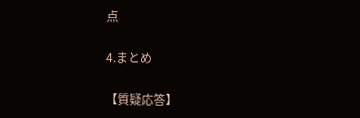点

4.まとめ

【質疑応答】